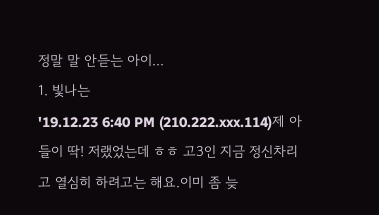정말 말 안듣는 아이...
1. 빛나는
'19.12.23 6:40 PM (210.222.xxx.114)제 아들이 딱! 저랬었는데 ㅎㅎ 고3인 지금 정신차리고 열심히 하려고는 해요.이미 좀 늦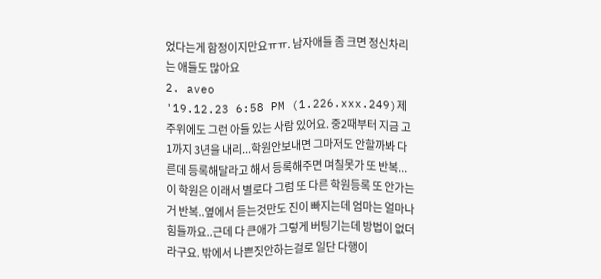었다는게 함정이지만요ㅠㅠ. 남자애들 좀 크면 정신차리는 애들도 많아요
2. aveo
'19.12.23 6:58 PM (1.226.xxx.249)제 주위에도 그런 아들 있는 사람 있어요. 중2때부터 지금 고1까지 3년을 내리...학원안보내면 그마저도 안할까봐 다른데 등록해달라고 해서 등록해주면 며칠못가 또 반복...이 학원은 이래서 별로다 그럼 또 다른 학원등록 또 안가는거 반복..옆에서 듣는것만도 진이 빠지는데 엄마는 얼마나 힘들까요..근데 다 큰애가 그렇게 버팅기는데 방법이 없더라구요. 밖에서 나쁜짓안하는걸로 일단 다행이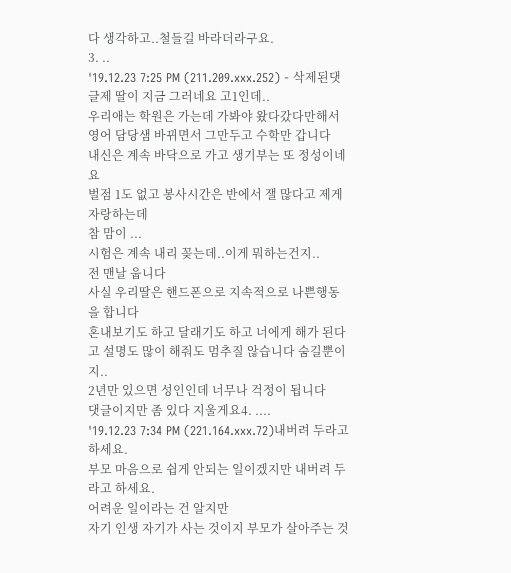다 생각하고..철들길 바라더라구요.
3. ..
'19.12.23 7:25 PM (211.209.xxx.252) - 삭제된댓글제 딸이 지금 그러네요 고1인데..
우리애는 학원은 가는데 가봐야 왔다갔다만해서
영어 담당샘 바뀌면서 그만두고 수학만 갑니다
내신은 계속 바닥으로 가고 생기부는 또 정성이네요
벌점 1도 없고 봉사시간은 반에서 잴 많다고 제게 자랑하는데
참 맘이 ...
시험은 계속 내리 꽂는데..이게 뭐하는건지..
전 맨날 웁니다
사실 우리딸은 핸드폰으로 지속적으로 나쁜행동을 합니다
혼내보기도 하고 달래기도 하고 너에게 해가 된다고 설명도 많이 해줘도 멈추질 않습니다 숨길뿐이지..
2년만 있으면 성인인데 너무나 걱정이 됩니다
댓글이지만 좀 있다 지울게요4. ....
'19.12.23 7:34 PM (221.164.xxx.72)내버려 두라고 하세요.
부모 마음으로 쉽게 안되는 일이겠지만 내버려 두라고 하세요.
어려운 일이라는 건 알지만
자기 인생 자기가 사는 것이지 부모가 살아주는 것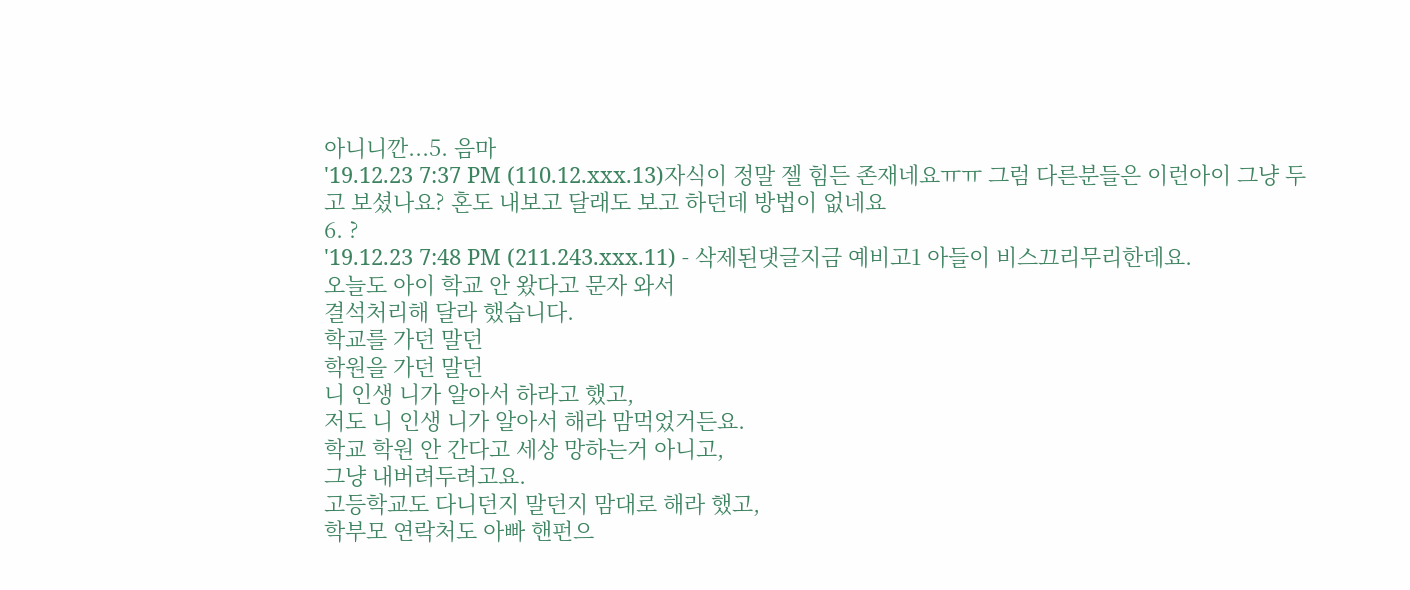아니니깐...5. 음마
'19.12.23 7:37 PM (110.12.xxx.13)자식이 정말 젤 힘든 존재네요ㅠㅠ 그럼 다른분들은 이런아이 그냥 두고 보셨나요? 혼도 내보고 달래도 보고 하던데 방법이 없네요
6. ?
'19.12.23 7:48 PM (211.243.xxx.11) - 삭제된댓글지금 예비고1 아들이 비스끄리무리한데요.
오늘도 아이 학교 안 왔다고 문자 와서
결석처리해 달라 했습니다.
학교를 가던 말던
학원을 가던 말던
니 인생 니가 알아서 하라고 했고,
저도 니 인생 니가 알아서 해라 맘먹었거든요.
학교 학원 안 간다고 세상 망하는거 아니고,
그냥 내버려두려고요.
고등학교도 다니던지 말던지 맘대로 해라 했고,
학부모 연락처도 아빠 핸펀으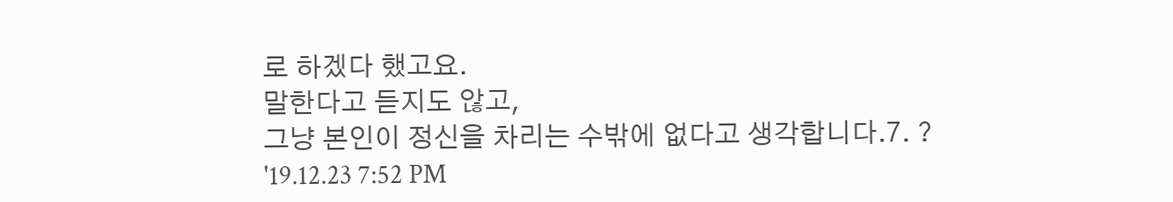로 하겠다 했고요.
말한다고 듣지도 않고,
그냥 본인이 정신을 차리는 수밖에 없다고 생각합니다.7. ?
'19.12.23 7:52 PM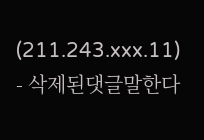(211.243.xxx.11) - 삭제된댓글말한다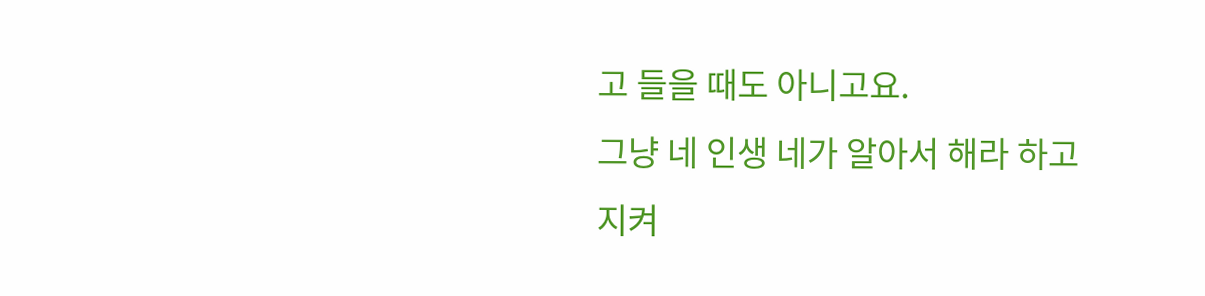고 들을 때도 아니고요.
그냥 네 인생 네가 알아서 해라 하고
지켜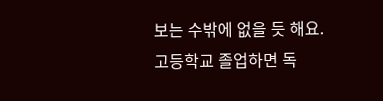보는 수밖에 없을 듯 해요.
고등학교 졸업하면 독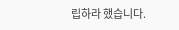립하라 했습니다.